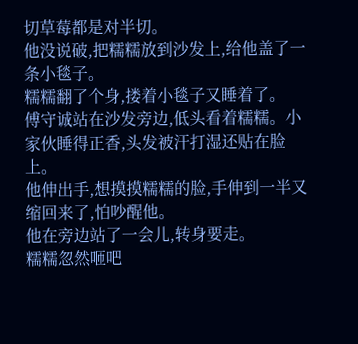切草莓都是对半切。
他没说破,把糯糯放到沙发上,给他盖了一条小毯子。
糯糯翻了个身,搂着小毯子又睡着了。
傅守诚站在沙发旁边,低头看着糯糯。小家伙睡得正香,头发被汗打湿还贴在脸上。
他伸出手,想摸摸糯糯的脸,手伸到一半又缩回来了,怕吵醒他。
他在旁边站了一会儿,转身要走。
糯糯忽然咂吧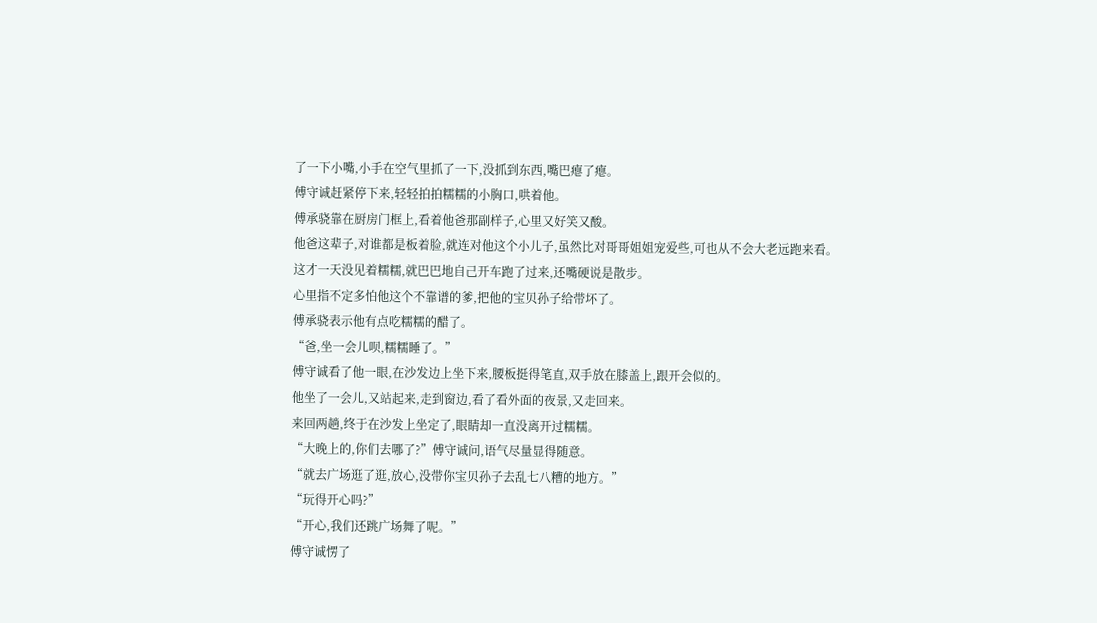了一下小嘴,小手在空气里抓了一下,没抓到东西,嘴巴瘪了瘪。
傅守诚赶紧停下来,轻轻拍拍糯糯的小胸口,哄着他。
傅承骁靠在厨房门框上,看着他爸那副样子,心里又好笑又酸。
他爸这辈子,对谁都是板着脸,就连对他这个小儿子,虽然比对哥哥姐姐宠爱些,可也从不会大老远跑来看。
这才一天没见着糯糯,就巴巴地自己开车跑了过来,还嘴硬说是散步。
心里指不定多怕他这个不靠谱的爹,把他的宝贝孙子给带坏了。
傅承骁表示他有点吃糯糯的醋了。
“爸,坐一会儿呗,糯糯睡了。”
傅守诚看了他一眼,在沙发边上坐下来,腰板挺得笔直,双手放在膝盖上,跟开会似的。
他坐了一会儿,又站起来,走到窗边,看了看外面的夜景,又走回来。
来回两趟,终于在沙发上坐定了,眼睛却一直没离开过糯糯。
“大晚上的,你们去哪了?”傅守诚问,语气尽量显得随意。
“就去广场逛了逛,放心,没带你宝贝孙子去乱七八糟的地方。”
“玩得开心吗?”
“开心,我们还跳广场舞了呢。”
傅守诚愣了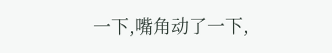一下,嘴角动了一下,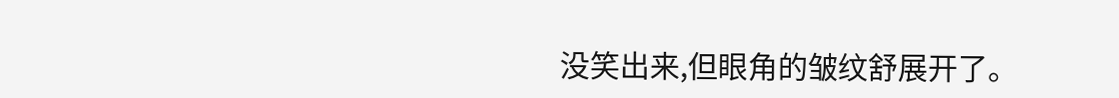没笑出来,但眼角的皱纹舒展开了。